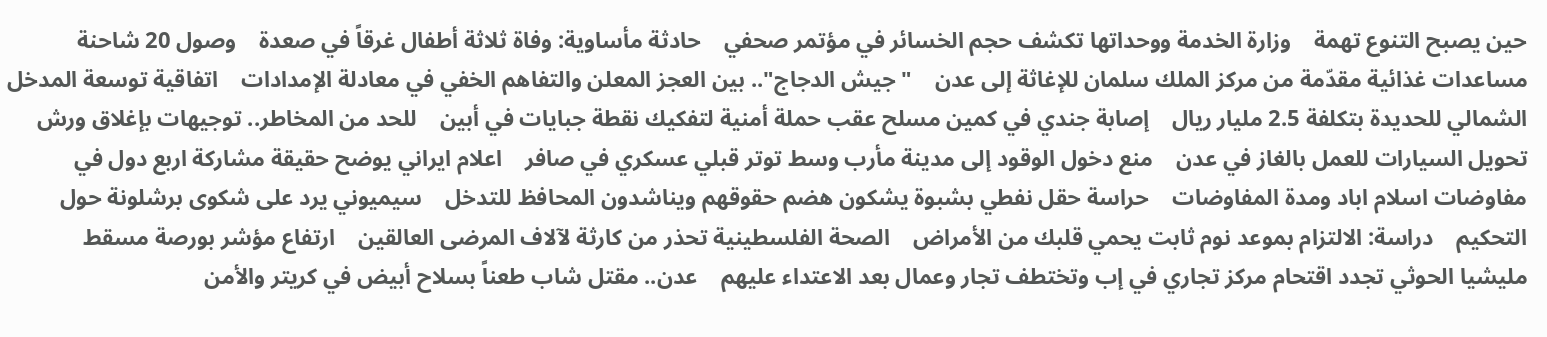حين يصبح التنوع تهمة    وزارة الخدمة ووحداتها تكشف حجم الخسائر في مؤتمر صحفي    حادثة مأساوية: وفاة ثلاثة أطفال غرقاً في صعدة    وصول 20 شاحنة مساعدات غذائية مقدّمة من مركز الملك سلمان للإغاثة إلى عدن    "جيش الدجاج".. بين العجز المعلن والتفاهم الخفي في معادلة الإمدادات    اتفاقية توسعة المدخل الشمالي للحديدة بتكلفة 2.5 مليار ريال    إصابة جندي في كمين مسلح عقب حملة أمنية لتفكيك نقطة جبايات في أبين    للحد من المخاطر.. توجيهات بإغلاق ورش تحويل السيارات للعمل بالغاز في عدن    منع دخول الوقود إلى مدينة مأرب وسط توتر قبلي عسكري في صافر    اعلام ايراني يوضح حقيقة مشاركة اربع دول في مفاوضات اسلام اباد ومدة المفاوضات    حراسة حقل نفطي بشبوة يشكون هضم حقوقهم ويناشدون المحافظ للتدخل    سيميوني يرد على شكوى برشلونة حول التحكيم    دراسة: الالتزام بموعد نوم ثابت يحمي قلبك من الأمراض    الصحة الفلسطينية تحذر من كارثة لآلاف المرضى العالقين    ارتفاع مؤشر بورصة مسقط    مليشيا الحوثي تجدد اقتحام مركز تجاري في إب وتختطف تجار وعمال بعد الاعتداء عليهم    عدن.. مقتل شاب طعناً بسلاح أبيض في كريتر والأمن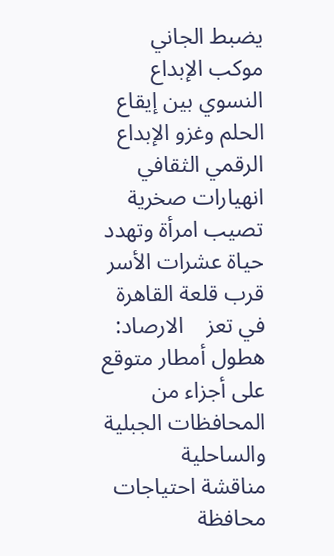يضبط الجاني    موكب الإبداع النسوي بين إيقاع الحلم وغزو الإبداع الرقمي الثقافي    انهيارات صخرية تصيب امرأة وتهدد حياة عشرات الأسر قرب قلعة القاهرة في تعز    الارصاد: هطول أمطار متوقع على أجزاء من المحافظات الجبلية والساحلية    مناقشة احتياجات محافظة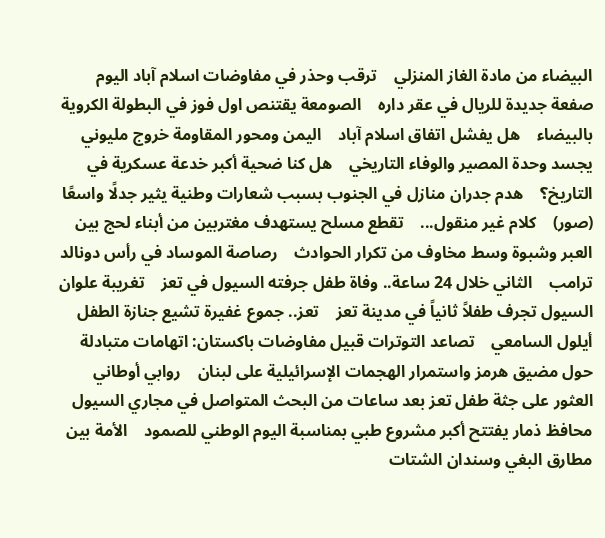البيضاء من مادة الغاز المنزلي    ترقب وحذر في مفاوضات اسلام آباد اليوم    صفعة جديدة للريال في عقر داره    الصومعة يقتنص اول فوز في البطولة الكروية بالبيضاء    هل يفشل اتفاق اسلام آباد    اليمن ومحور المقاومة خروج مليوني يجسد وحدة المصير والوفاء التاريخي    هل كنا ضحية أكبر خدعة عسكرية في التاريخ؟    هدم جدران منازل في الجنوب بسبب شعارات وطنية يثير جدلًا واسعًا (صور)    كلام غير منقول...    تقطع مسلح يستهدف مغتربين من أبناء لحج بين العبر وشبوة وسط مخاوف من تكرار الحوادث    رصاصة الموساد في رأس دونالد ترامب    الثاني خلال 24 ساعة.. وفاة طفل جرفته السيول في تعز    تغريبة علوان    السيول تجرف طفلاً ثانياً في مدينة تعز    تعز.. جموع غفيرة تشيع جنازة الطفل أيلول السامعي    تصاعد التوترات قبيل مفاوضات باكستان: اتهامات متبادلة حول مضيق هرمز واستمرار الهجمات الإسرائيلية على لبنان    روابي أوطاني    العثور على جثة طفل تعز بعد ساعات من البحث المتواصل في مجاري السيول    محافظ ذمار يفتتح أكبر مشروع طبي بمناسبة اليوم الوطني للصمود    الأمة بين مطارق البغي وسندان الشتات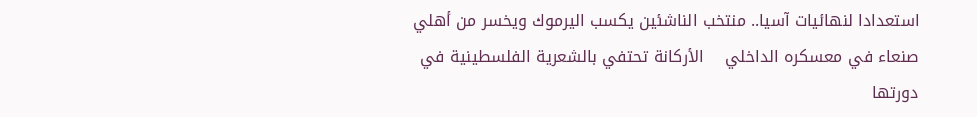استعدادا لنهائيات آسيا.. منتخب الناشئين يكسب اليرموك ويخسر من أهلي صنعاء في معسكره الداخلي    الأركانة تحتفي بالشعرية الفلسطينية في دورتها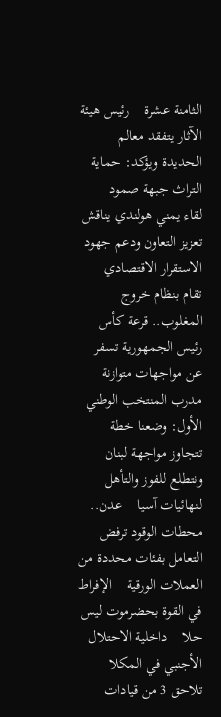الثامنة عشرة    رئيس هيئة الآثار يتفقد معالم الحديدة ويؤكد: حماية التراث جبهة صمود    لقاء يمني هولندي يناقش تعزيز التعاون ودعم جهود الاستقرار الاقتصادي    تقام بنظام خروج المغلوب.. قرعة كأس رئيس الجمهورية تسفر عن مواجهات متوازنة    مدرب المنتخب الوطني الأول: وضعنا خطة تتجاوز مواجهة لبنان ونتطلع للفوز والتأهل لنهائيات آسيا    عدن.. محطات الوقود ترفض التعامل بفئات محددة من العملات الورقية    الإفراط في القوة بحضرموت ليس حلا    داخلية الاحتلال الأجنبي في المكلا تلاحق 3 من قيادات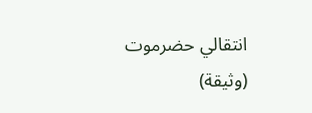انتقالي حضرموت (وثيقة)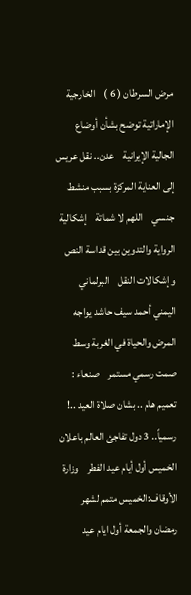مرض السرطان ( 6 )    الخارجية الإماراتية توضح بشأن أوضاع الجالية الإيرانية    عدن.. نقل عريس إلى العناية المركزة بسبب منشط جنسي    اللهم لا شماتة    إشكالية الرواية والتدوين بين قداسة النص وإشكالات النقل    البرلماني اليمني أحمد سيف حاشد يواجه المرض والحياة في الغربة وسط صمت رسمي مستمر    صنعاء : تعميم هام .. بشان صلاة العيد ..!    رسمياً.. 3 دول تفاجئ العالم باعلان الخميس أول أيام عيد الفطر    وزارة الأوقاف:الخميس متمم لشهر رمضان والجمعة أول ايام عيد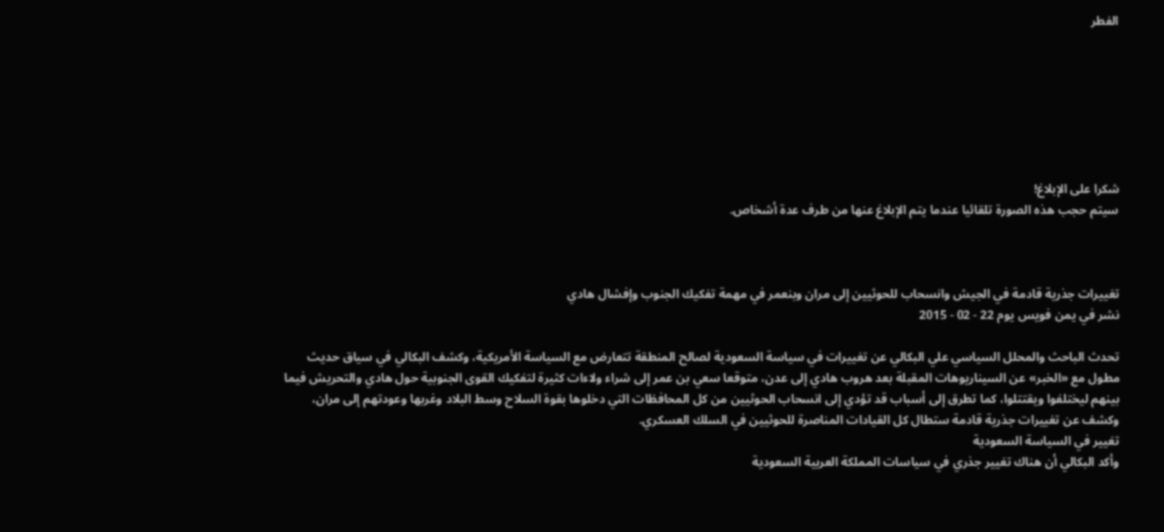الفطر







شكرا على الإبلاغ!
سيتم حجب هذه الصورة تلقائيا عندما يتم الإبلاغ عنها من طرف عدة أشخاص.



تغييرات جذرية قادمة في الجيش وانسحاب للحوثيين إلى مران وبنعمر في مهمة تفكيك الجنوب وإفشال هادي
نشر في يمن فويس يوم 22 - 02 - 2015

تحدث الباحث والمحلل السياسي علي البكالي عن تغييرات في سياسة السعودية لصالح المنطقة تتعارض مع السياسة الأمريكية، وكشف البكالي في سياق حديث مطول مع «الخبر» عن السيناريوهات المقبلة بعد هروب هادي إلى عدن، متوقعا سعي بن عمر إلى شراء ولاءات كثيرة لتفكيك القوى الجنوبية حول هادي والتحريش فيما بينهم ليختلفوا ويقتتلوا، كما تطرق إلى أسباب قد تؤدي إلى انسحاب الحوثيين من كل المحافظات التي دخلوها بقوة السلاح وسط البلاد وغربها وعودتهم إلى مران، وكشف عن تغييرات جذرية قادمة ستطال كل القيادات المناصرة للحوثيين في السلك العسكري.
تغيير في السياسة السعودية
وأكد البكالي أن هناك تغيير جذري في سياسات المملكة العربية السعودية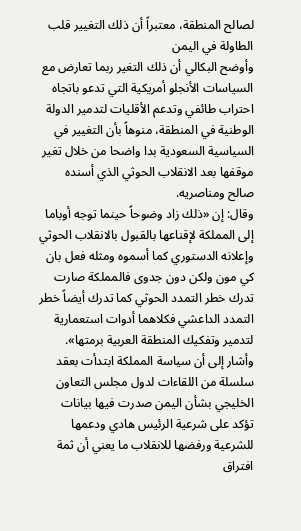لصالح المنطقة، معتبراً أن ذلك التغيير قلب الطاولة في اليمن
وأوضح البكالي أن ذلك التغير ربما تعارض مع السياسات الأنجلو أمريكية التي تدعو باتجاه احتراب طائفي وتدعم الأقليات لتدمير الدولة الوطنية في المنطقة، منوهاً بأن التغيير في السياسية السعودية بدا واضحا من خلال تغير موقفها بعد الانقلاب الحوثي الذي أسنده صالح ومناصريه.
وقال: إن «ذلك زاد وضوحاً حينما توجه أوباما إلى المملكة لإقناعها بالقبول بالانقلاب الحوثي وإعلانه الدستوري كما أسموه ومثله فعل بان كي مون ولكن دون جدوى فالمملكة صارت تدرك خطر التمدد الحوثي كما تدرك أيضاً خطر التمدد الداعشي فكلاهما أدوات استعمارية لتدمير وتفكيك المنطقة العربية برمتها».
وأشار إلى أن سياسة المملكة ابتدأت بعقد سلسلة من اللقاءات لدول مجلس التعاون الخليجي بشأن اليمن صدرت فيها بيانات تؤكد على شرعية الرئيس هادي ودعمها للشرعية ورفضها للانقلاب ما يعني أن ثمة افتراق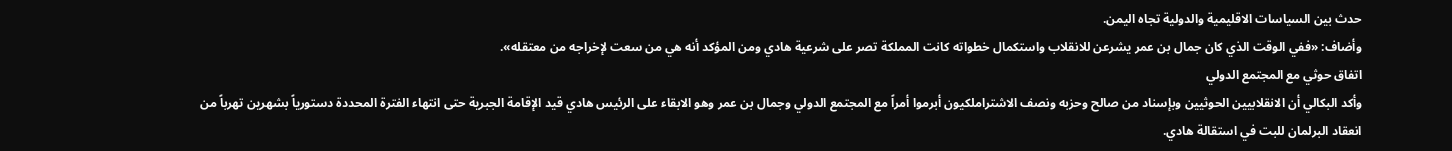حدث بين السياسات الاقليمية والدولية تجاه اليمن.
وأضاف: «ففي الوقت الذي كان جمال بن عمر يشرعن للانقلاب واستكمال خطواته كانت المملكة تصر على شرعية هادي ومن المؤكد أنه هي من سعت لإخراجه من معتقله».
اتفاق حوثي مع المجتمع الدولي
وأكد البكالي أن الانقلابيين الحوثيين وبإسناد من صالح وحزبه ونصف الاشتراملكيون أبرموا أمراً مع المجتمع الدولي وجمال بن عمر وهو الابقاء على الرئيس هادي قيد الإقامة الجبرية حتى انتهاء الفترة المحددة دستورياً بشهرين تهرباً من انعقاد البرلمان للبت في استقالة هادي.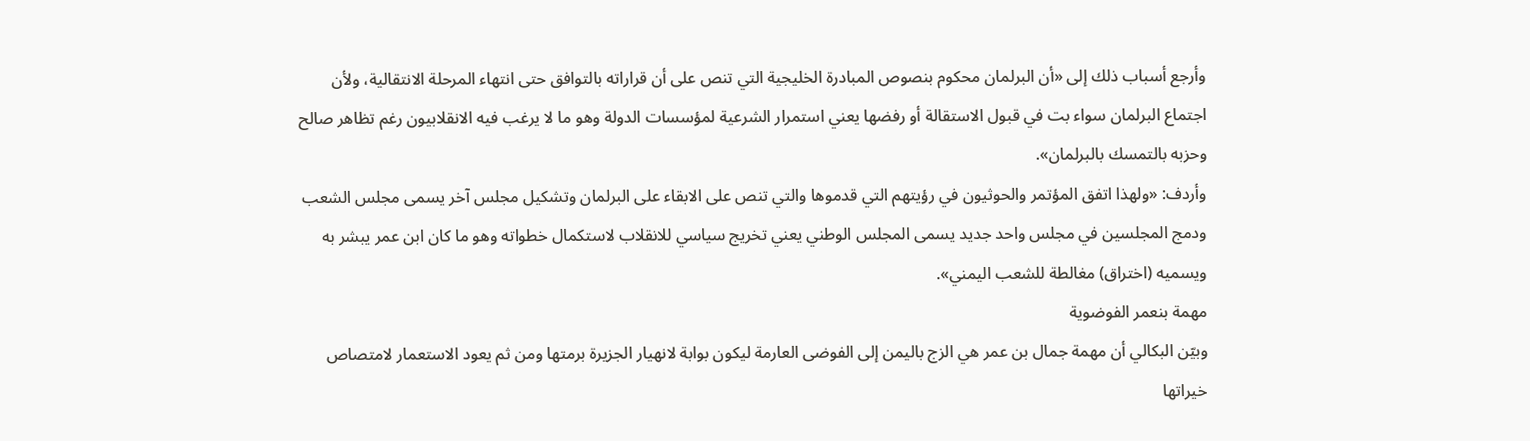وأرجع أسباب ذلك إلى «أن البرلمان محكوم بنصوص المبادرة الخليجية التي تنص على أن قراراته بالتوافق حتى انتهاء المرحلة الانتقالية، ولأن اجتماع البرلمان سواء بت في قبول الاستقالة أو رفضها يعني استمرار الشرعية لمؤسسات الدولة وهو ما لا يرغب فيه الانقلابيون رغم تظاهر صالح وحزبه بالتمسك بالبرلمان».
وأردف: «ولهذا اتفق المؤتمر والحوثيون في رؤيتهم التي قدموها والتي تنص على الابقاء على البرلمان وتشكيل مجلس آخر يسمى مجلس الشعب ودمج المجلسين في مجلس واحد جديد يسمى المجلس الوطني يعني تخريج سياسي للانقلاب لاستكمال خطواته وهو ما كان ابن عمر يبشر به ويسميه (اختراق) مغالطة للشعب اليمني».
مهمة بنعمر الفوضوية
وبيّن البكالي أن مهمة جمال بن عمر هي الزج باليمن إلى الفوضى العارمة ليكون بوابة لانهيار الجزيرة برمتها ومن ثم يعود الاستعمار لامتصاص خيراتها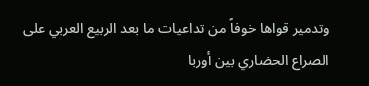وتدمير قواها خوفاً من تداعيات ما بعد الربيع العربي على الصراع الحضاري بين أوربا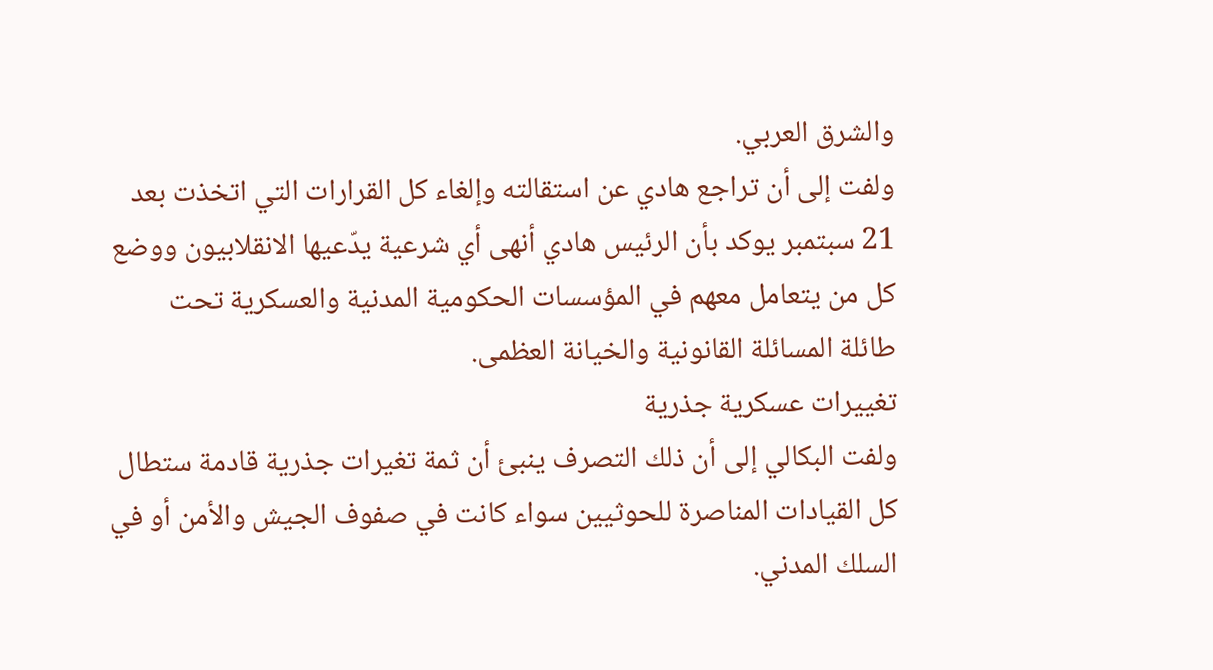والشرق العربي.
ولفت إلى أن تراجع هادي عن استقالته وإلغاء كل القرارات التي اتخذت بعد 21 سبتمبر يوكد بأن الرئيس هادي أنهى أي شرعية يدّعيها الانقلابيون ووضع كل من يتعامل معهم في المؤسسات الحكومية المدنية والعسكرية تحت طائلة المسائلة القانونية والخيانة العظمى.
تغييرات عسكرية جذرية
ولفت البكالي إلى أن ذلك التصرف ينبئ أن ثمة تغيرات جذرية قادمة ستطال كل القيادات المناصرة للحوثيين سواء كانت في صفوف الجيش والأمن أو في السلك المدني.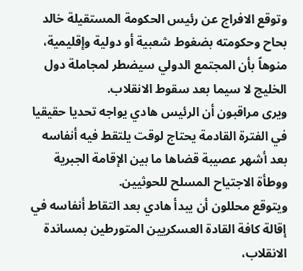وتوقع الافراج عن رئيس الحكومة المستقيلة خالد بحاح وحكومته بضغوط شعبية أو دولية وإقليمية، منوهاً بأن المجتمع الدولي سيضطر لمجاملة دول الخليج لا سيما بعد سقوط الانقلاب.
ويرى مراقبون أن الرئيس هادي يواجه تحديا حقيقيا في الفترة القادمة يحتاج لوقت يلتقط فيه أنفاسه بعد أشهر عصيبة قضاها ما بين الإقامة الجبرية ووطأة الاجتياح المسلح للحوثيين.
ويتوقع محللون أن يبدأ هادي بعد التقاط أنفاسه في إقالة كافة القادة العسكريين المتورطين بمساندة الانقلاب،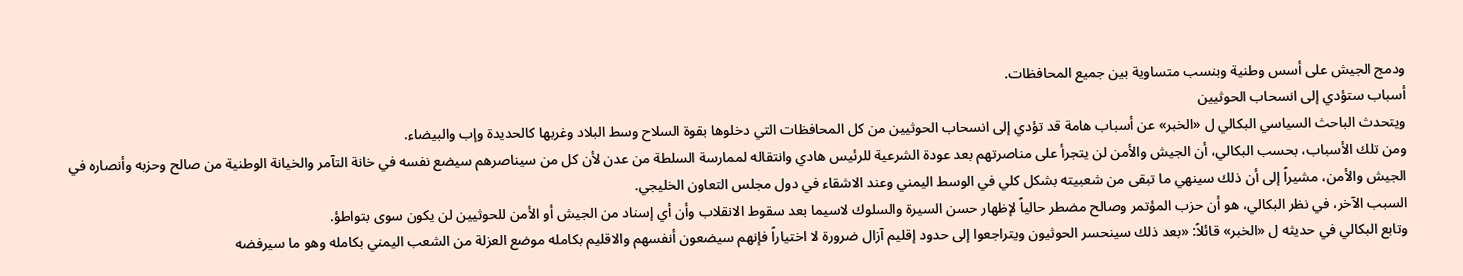ودمج الجيش على أسس وطنية وبنسب متساوية بين جميع المحافظات.
أسباب ستؤدي إلى انسحاب الحوثيين
ويتحدث الباحث السياسي البكالي ل «الخبر» عن أسباب هامة قد تؤدي إلى انسحاب الحوثيين من كل المحافظات التي دخلوها بقوة السلاح وسط البلاد وغربها كالحديدة وإب والبيضاء.
ومن تلك الأسباب، بحسب البكالي، أن الجيش والأمن لن يتجرأ على مناصرتهم بعد عودة الشرعية للرئيس هادي وانتقاله لممارسة السلطة من عدن لأن كل من سيناصرهم سيضع نفسه في خانة التآمر والخيانة الوطنية من صالح وحزبه وأنصاره في الجيش والأمن، مشيراً إلى أن ذلك سينهي ما تبقى من شعبيته بشكل كلي في الوسط اليمني وعند الاشقاء في دول مجلس التعاون الخليجي.
السبب الآخر، في نظر البكالي، هو أن حزب المؤتمر وصالح مضطر حالياً لإظهار حسن السيرة والسلوك لاسيما بعد سقوط الانقلاب وأن أي إسناد من الجيش أو الأمن للحوثيين لن يكون سوى بتواطؤ.
وتابع البكالي في حديثه ل «الخبر» قائلاً: «بعد ذلك سينحسر الحوثيون ويتراجعوا إلى حدود إقليم آزال ضرورة لا اختياراً فإنهم سيضعون أنفسهم والاقليم بكامله موضع العزلة من الشعب اليمني بكامله وهو ما سيرفضه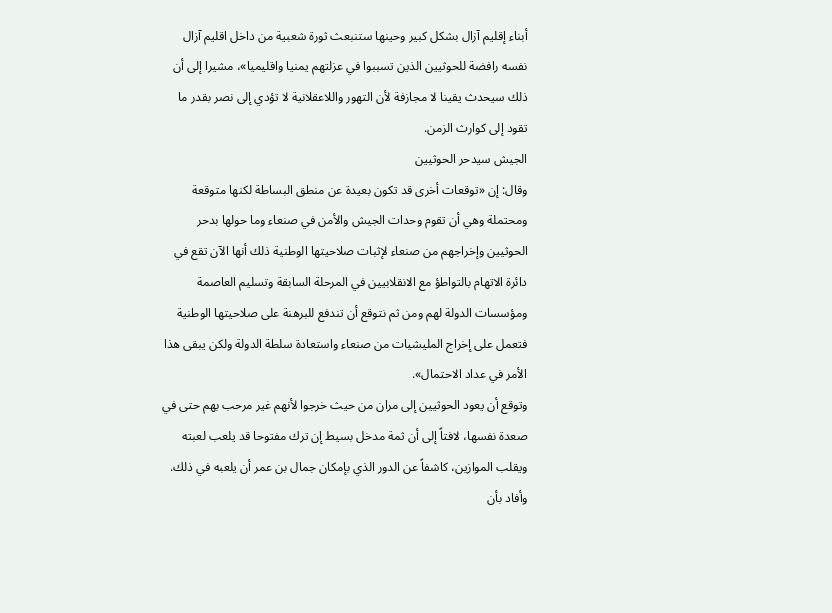أبناء إقليم آزال بشكل كبير وحينها ستنبعث ثورة شعبية من داخل اقليم آزال نفسه رافضة للحوثيين الذين تسببوا في عزلتهم يمنيا واقليميا»، مشيرا إلى أن ذلك سيحدث يقينا لا مجازفة لأن التهور واللاعقلانية لا تؤدي إلى نصر بقدر ما تقود إلى كوارث الزمن.
الجيش سيدحر الحوثيين
وقال: إن «توقعات أخرى قد تكون بعيدة عن منطق البساطة لكنها متوقعة ومحتملة وهي أن تقوم وحدات الجيش والأمن في صنعاء وما حولها بدحر الحوثيين وإخراجهم من صنعاء لإثبات صلاحيتها الوطنية ذلك أنها الآن تقع في دائرة الاتهام بالتواطؤ مع الانقلابيين في المرحلة السابقة وتسليم العاصمة ومؤسسات الدولة لهم ومن ثم نتوقع أن تندفع للبرهنة على صلاحيتها الوطنية فتعمل على إخراج المليشيات من صنعاء واستعادة سلطة الدولة ولكن يبقى هذا الأمر في عداد الاحتمال».
وتوقع أن يعود الحوثيين إلى مران من حيث خرجوا لأنهم غير مرحب بهم حتى في صعدة نفسها، لافتاً إلى أن ثمة مدخل بسيط إن ترك مفتوحا قد يلعب لعبته ويقلب الموازين، كاشفاً عن الدور الذي بإمكان جمال بن عمر أن يلعبه في ذلك.
وأفاد بأن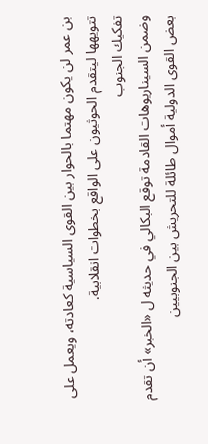بن عمر لن يكون مهتما بالحوار بين القوى السياسية كعادته، ويعمل على تتويهها ليتقدم الحوثيون على الواقع بخطوات انقلابية.
تفكيك الجنوب
وضمن السيناريوهات القادمة توقع البكالي في حديثه ل «الخبر» أن تقدم بعض القوى الدولية أموال طائلة للتحريش بين الجنوبيين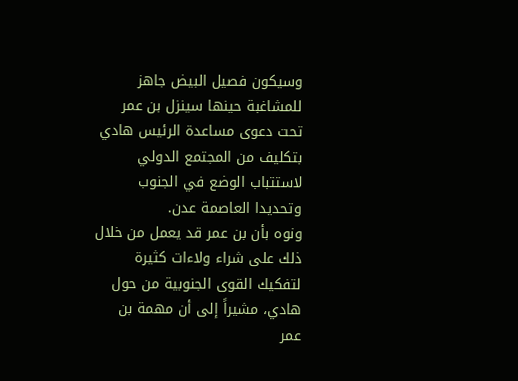وسيكون فصيل البيض جاهز للمشاغبة حينها سينزل بن عمر تحت دعوى مساعدة الرئيس هادي بتكليف من المجتمع الدولي لاستتباب الوضع في الجنوب وتحديدا العاصمة عدن.
ونوه بأن بن عمر قد يعمل من خلال ذلك على شراء ولاءات كثيرة لتفكيك القوى الجنوبية من حول هادي، مشيراً إلى أن مهمة بن عمر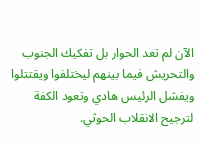الآن لم تعد الحوار بل تفكيك الجنوب والتحريش فيما بينهم ليختلفوا ويقتتلوا ويفشل الرئيس هادي وتعود الكفة لترجيح الانقلاب الحوثي.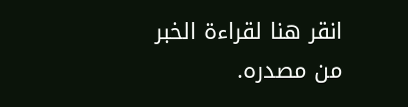انقر هنا لقراءة الخبر من مصدره.